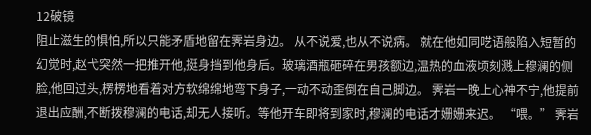12破镜
阻止滋生的惧怕,所以只能矛盾地留在霁岩身边。 从不说爱,也从不说病。 就在他如同呓语般陷入短暂的幻觉时,赵弋突然一把推开他,挺身挡到他身后。玻璃酒瓶砸碎在男孩额边,温热的血液顷刻溅上穆澜的侧脸,他回过头,楞楞地看着对方软绵绵地弯下身子,一动不动歪倒在自己脚边。 霁岩一晚上心神不宁,他提前退出应酬,不断拨穆澜的电话,却无人接听。等他开车即将到家时,穆澜的电话才姗姗来迟。 “喂。” 霁岩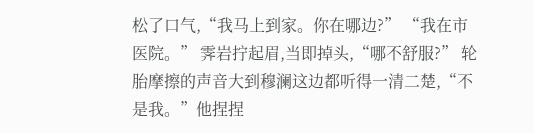松了口气,“我马上到家。你在哪边?” “我在市医院。” 霁岩拧起眉,当即掉头,“哪不舒服?” 轮胎摩擦的声音大到穆澜这边都听得一清二楚,“不是我。”他捏捏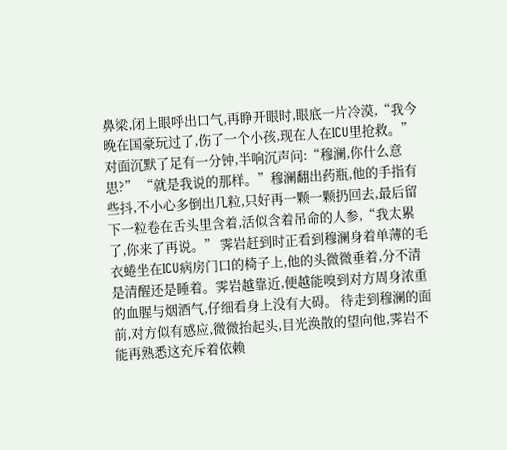鼻梁,闭上眼呼出口气,再睁开眼时,眼底一片冷漠,“我今晚在国豪玩过了,伤了一个小孩,现在人在ICU里抢救。” 对面沉默了足有一分钟,半响沉声问:“穆澜,你什么意思?” “就是我说的那样。”穆澜翻出药瓶,他的手指有些抖,不小心多倒出几粒,只好再一颗一颗扔回去,最后留下一粒卷在舌头里含着,活似含着吊命的人参,“我太累了,你来了再说。” 霁岩赶到时正看到穆澜身着单薄的毛衣蜷坐在ICU病房门口的椅子上,他的头微微垂着,分不清是清醒还是睡着。霁岩越靠近,便越能嗅到对方周身浓重的血腥与烟酒气,仔细看身上没有大碍。 待走到穆澜的面前,对方似有感应,微微抬起头,目光涣散的望向他,霁岩不能再熟悉这充斥着依赖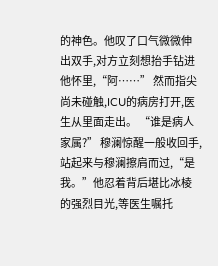的神色。他叹了口气微微伸出双手,对方立刻想抬手钻进他怀里,“阿……” 然而指尖尚未碰触,ICU的病房打开,医生从里面走出。 “谁是病人家属?” 穆澜惊醒一般收回手,站起来与穆澜擦肩而过,“是我。”他忍着背后堪比冰棱的强烈目光,等医生嘱托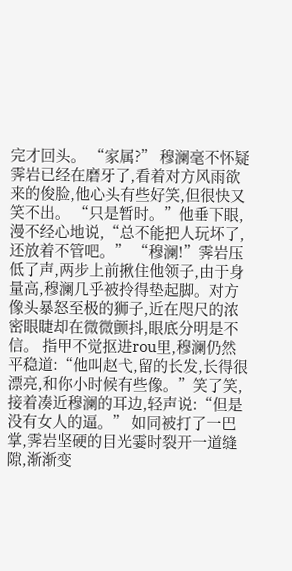完才回头。 “家属?” 穆澜毫不怀疑霁岩已经在磨牙了,看着对方风雨欲来的俊脸,他心头有些好笑,但很快又笑不出。 “只是暂时。”他垂下眼,漫不经心地说,“总不能把人玩坏了,还放着不管吧。” “穆澜!”霁岩压低了声,两步上前揪住他领子,由于身量高,穆澜几乎被拎得垫起脚。对方像头暴怒至极的狮子,近在咫尺的浓密眼睫却在微微颤抖,眼底分明是不信。 指甲不觉抠进rou里,穆澜仍然平稳道:“他叫赵弋,留的长发,长得很漂亮,和你小时候有些像。”笑了笑,接着凑近穆澜的耳边,轻声说:“但是没有女人的逼。” 如同被打了一巴掌,霁岩坚硬的目光霎时裂开一道缝隙,渐渐变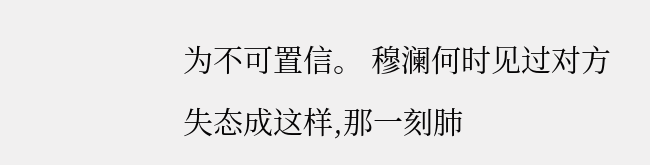为不可置信。 穆澜何时见过对方失态成这样,那一刻肺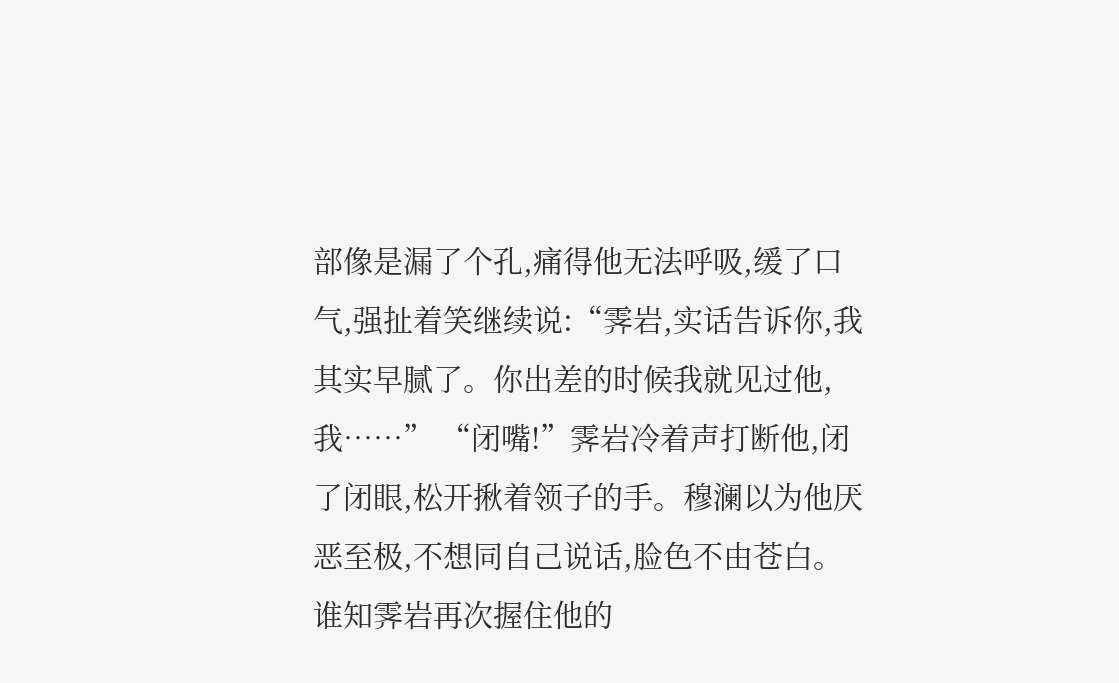部像是漏了个孔,痛得他无法呼吸,缓了口气,强扯着笑继续说:“霁岩,实话告诉你,我其实早腻了。你出差的时候我就见过他,我……” “闭嘴!”霁岩冷着声打断他,闭了闭眼,松开揪着领子的手。穆澜以为他厌恶至极,不想同自己说话,脸色不由苍白。谁知霁岩再次握住他的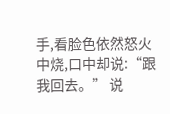手,看脸色依然怒火中烧,口中却说:“跟我回去。” 说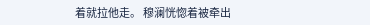着就拉他走。 穆澜恍惚着被牵出